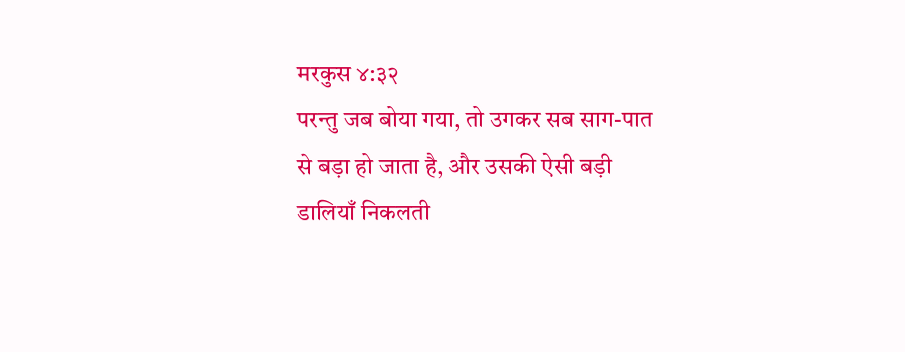मरकुस ४:३२
परन्तु जब बोया गया, तो उगकर सब साग-पात से बड़ा हो जाता है, और उसकी ऐसी बड़ी डालियाँ निकलती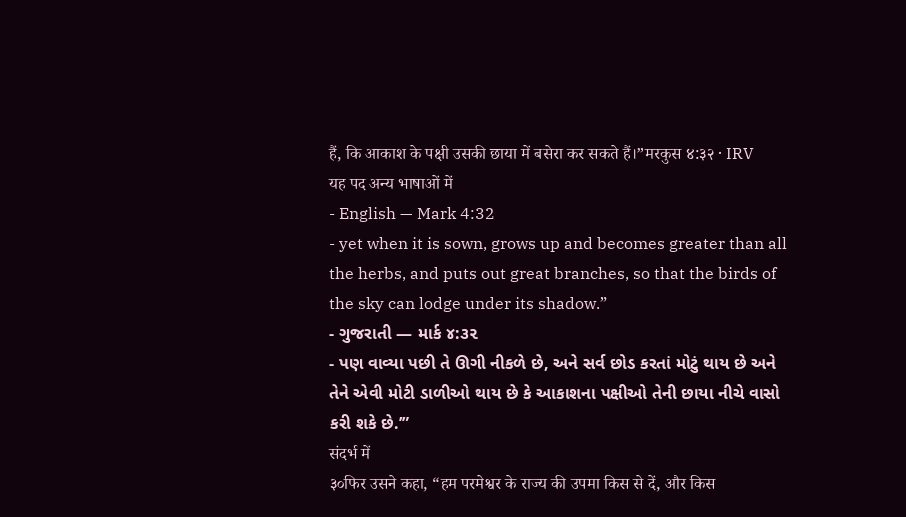हैं, कि आकाश के पक्षी उसकी छाया में बसेरा कर सकते हैं।”मरकुस ४:३२ · IRV
यह पद अन्य भाषाओं में
- English — Mark 4:32
- yet when it is sown, grows up and becomes greater than all the herbs, and puts out great branches, so that the birds of the sky can lodge under its shadow.”
- ગુજરાતી — માર્ક ૪:૩૨
- પણ વાવ્યા પછી તે ઊગી નીકળે છે, અને સર્વ છોડ કરતાં મોટું થાય છે અને તેને એવી મોટી ડાળીઓ થાય છે કે આકાશના પક્ષીઓ તેની છાયા નીચે વાસો કરી શકે છે.’”
संदर्भ में
३०फिर उसने कहा, “हम परमेश्वर के राज्य की उपमा किस से दें, और किस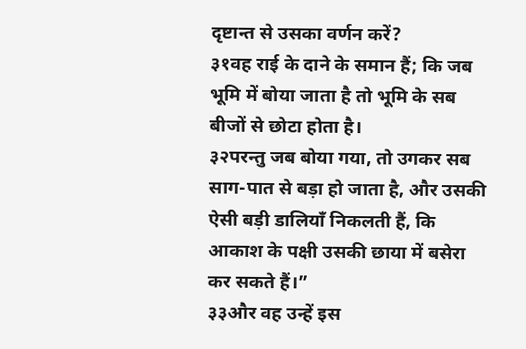दृष्टान्त से उसका वर्णन करें?
३१वह राई के दाने के समान हैं; कि जब भूमि में बोया जाता है तो भूमि के सब बीजों से छोटा होता है।
३२परन्तु जब बोया गया, तो उगकर सब साग-पात से बड़ा हो जाता है, और उसकी ऐसी बड़ी डालियाँ निकलती हैं, कि आकाश के पक्षी उसकी छाया में बसेरा कर सकते हैं।”
३३और वह उन्हें इस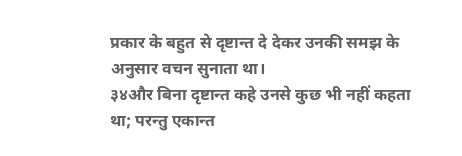प्रकार के बहुत से दृष्टान्त दे देकर उनकी समझ के अनुसार वचन सुनाता था।
३४और बिना दृष्टान्त कहे उनसे कुछ भी नहीं कहता था; परन्तु एकान्त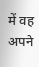में वह अपने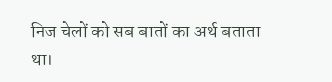निज चेलों को सब बातों का अर्थ बताता था।